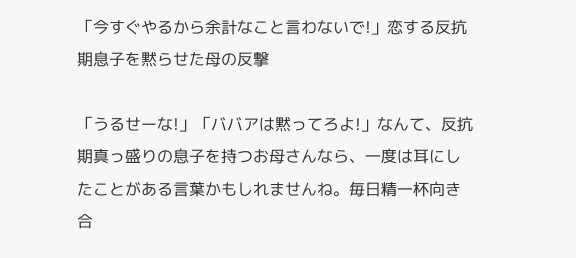「今すぐやるから余計なこと言わないで!」恋する反抗期息子を黙らせた母の反撃

「うるせーな!」「ババアは黙ってろよ!」なんて、反抗期真っ盛りの息子を持つお母さんなら、一度は耳にしたことがある言葉かもしれませんね。毎日精一杯向き合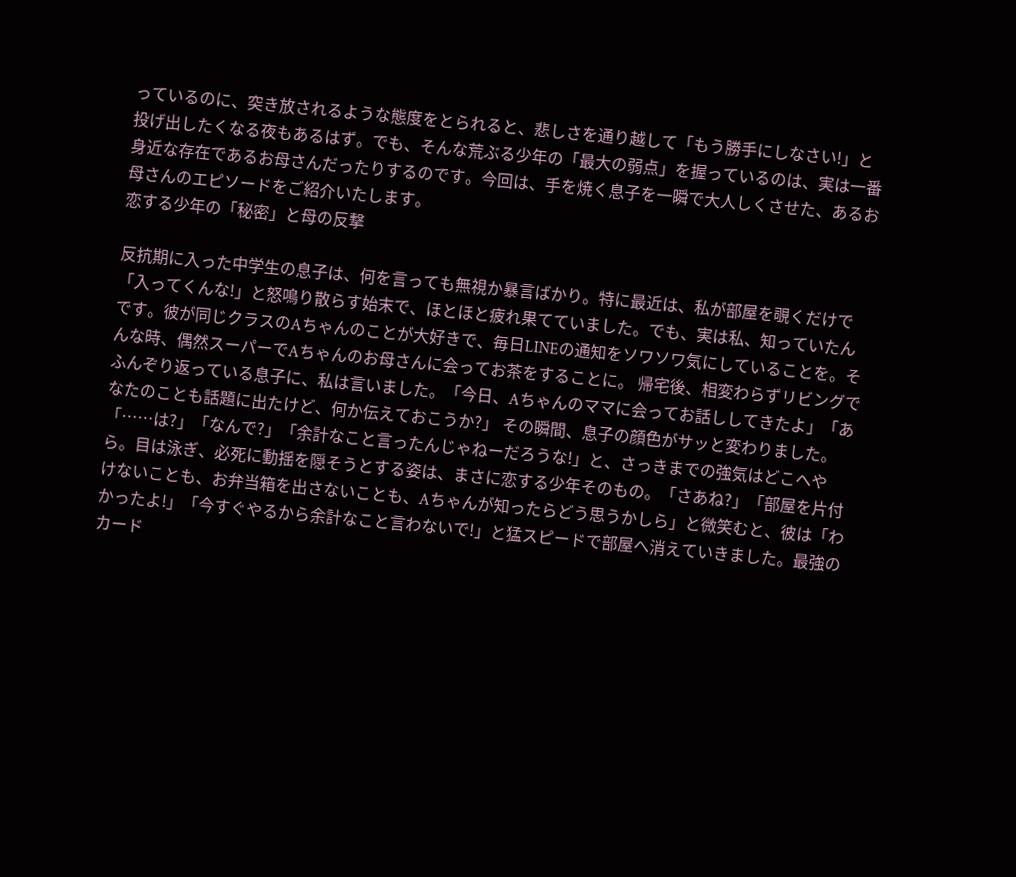っているのに、突き放されるような態度をとられると、悲しさを通り越して「もう勝手にしなさい!」と投げ出したくなる夜もあるはず。でも、そんな荒ぶる少年の「最大の弱点」を握っているのは、実は一番身近な存在であるお母さんだったりするのです。今回は、手を焼く息子を一瞬で大人しくさせた、あるお母さんのエピソードをご紹介いたします。
恋する少年の「秘密」と母の反撃

反抗期に入った中学生の息子は、何を言っても無視か暴言ばかり。特に最近は、私が部屋を覗くだけで「入ってくんな!」と怒鳴り散らす始末で、ほとほと疲れ果てていました。でも、実は私、知っていたんです。彼が同じクラスのAちゃんのことが大好きで、毎日LINEの通知をソワソワ気にしていることを。そんな時、偶然スーパーでAちゃんのお母さんに会ってお茶をすることに。 帰宅後、相変わらずリビングでふんぞり返っている息子に、私は言いました。「今日、Aちゃんのママに会ってお話ししてきたよ」「あなたのことも話題に出たけど、何か伝えておこうか?」 その瞬間、息子の顔色がサッと変わりました。「……は?」「なんで?」「余計なこと言ったんじゃねーだろうな!」と、さっきまでの強気はどこへやら。目は泳ぎ、必死に動揺を隠そうとする姿は、まさに恋する少年そのもの。「さあね?」「部屋を片付けないことも、お弁当箱を出さないことも、Aちゃんが知ったらどう思うかしら」と微笑むと、彼は「わかったよ!」「今すぐやるから余計なこと言わないで!」と猛スピードで部屋へ消えていきました。最強のカード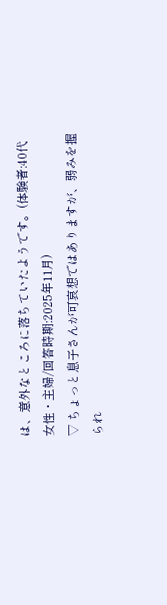は、意外なところに落ちていたようです。(体験者:40代女性・主婦/回答時期:2025年11月)
▽ ちょっと息子さんが可哀想ではありますが、弱みを握られ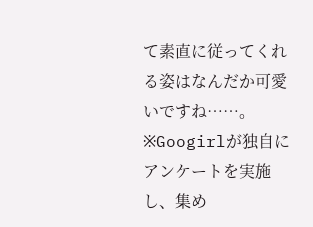て素直に従ってくれる姿はなんだか可愛いですね……。
※Googirlが独自にアンケートを実施し、集め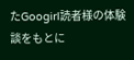たGoogirl読者様の体験談をもとに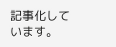記事化しています。